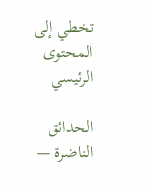تخطي إلى المحتوى الرئيسي

الحدائق الناضرة —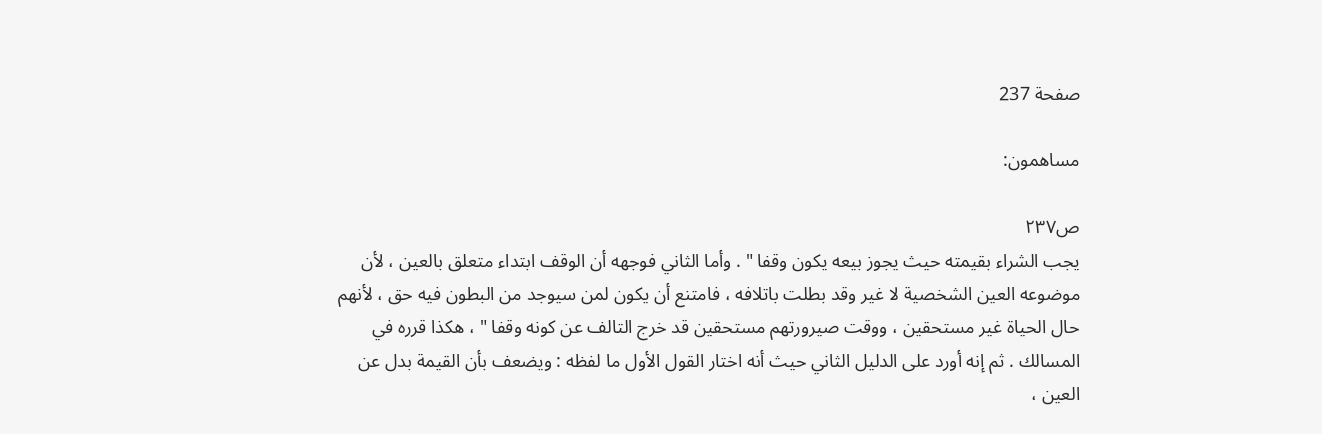صفحة 237

مساهمون:

ص٢٣٧
يجب الشراء بقيمته حيث يجوز بيعه يكون وقفا " . وأما الثاني فوجهه أن الوقف ابتداء متعلق بالعين ، لأن موضوعه العين الشخصية لا غير وقد بطلت باتلافه ، فامتنع أن يكون لمن سيوجد من البطون فيه حق ، لأنهم حال الحياة غير مستحقين ، ووقت صيرورتهم مستحقين قد خرج التالف عن كونه وقفا " ، هكذا قرره في المسالك . ثم إنه أورد على الدليل الثاني حيث أنه اختار القول الأول ما لفظه : ويضعف بأن القيمة بدل عن العين ،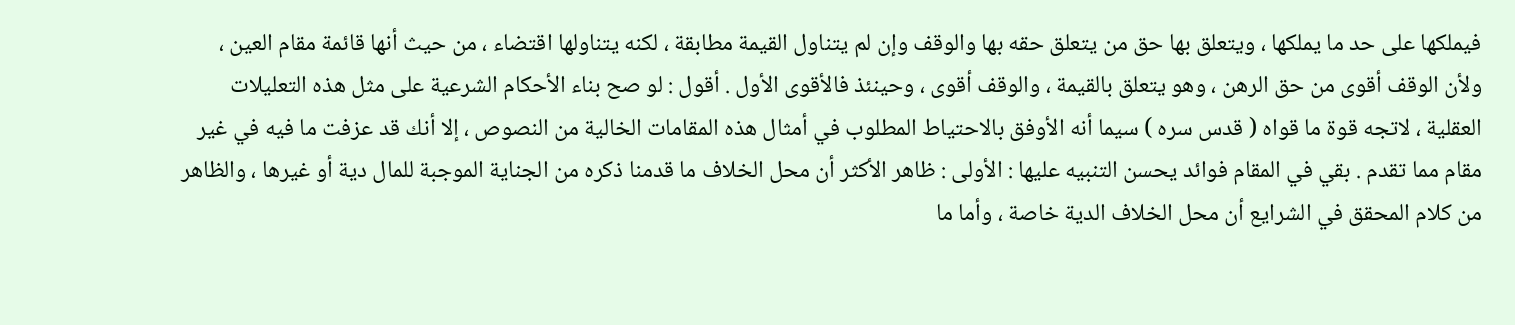فيملكها على حد ما يملكها ، ويتعلق بها حق من يتعلق حقه بها والوقف وإن لم يتناول القيمة مطابقة ، لكنه يتناولها اقتضاء ، من حيث أنها قائمة مقام العين ، ولأن الوقف أقوى من حق الرهن ، وهو يتعلق بالقيمة ، والوقف أقوى ، وحينئذ فالأقوى الأول . أقول : لو صح بناء الأحكام الشرعية على مثل هذه التعليلات العقلية ، لاتجه قوة ما قواه ( قدس سره ) سيما أنه الأوفق بالاحتياط المطلوب في أمثال هذه المقامات الخالية من النصوص ، إلا أنك قد عزفت ما فيه في غير مقام مما تقدم . بقي في المقام فوائد يحسن التنبيه عليها : الأولى : ظاهر الأكثر أن محل الخلاف ما قدمنا ذكره من الجناية الموجبة للمال دية أو غيرها ، والظاهر من كلام المحقق في الشرايع أن محل الخلاف الدية خاصة ، وأما ما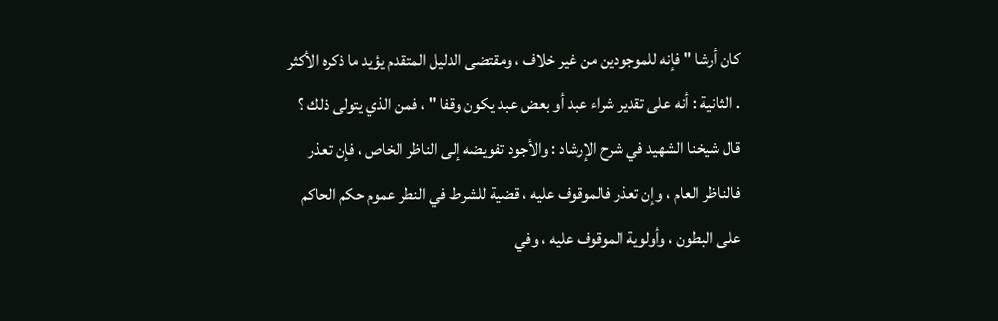كان أرشا " فإنه للموجودين من غير خلاف ، ومقتضى الدليل المتقدم يؤيد ما ذكره الأكثر . الثانية : أنه على تقدير شراء عبد أو بعض عبد يكون وقفا " ، فمن الذي يتولى ذلك ؟ قال شيخنا الشهيد في شرح الإرشاد : والأجود تفويضه إلى الناظر الخاص ، فإن تعذر فالناظر العام ، وإن تعذر فالموقوف عليه ، قضية للشرط في النطر عموم حكم الحاكم على البطون ، وأولوية الموقوف عليه ، وفي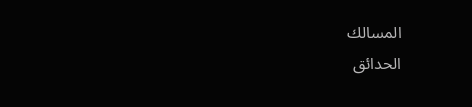المسالك
الحدائق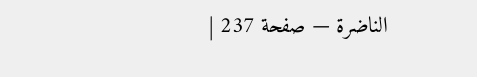الناضرة — صفحة 237 |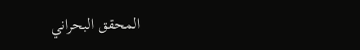المحقق البحراني